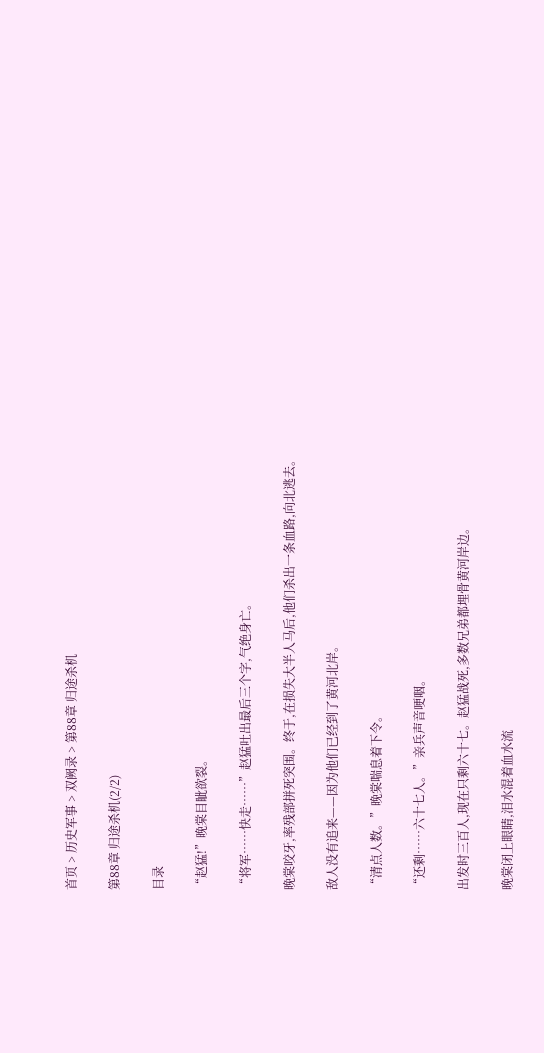首页 > 历史军事 > 双阙录 > 第88章 归途杀机

第88章 归途杀机(2/2)

目录

“赵猛!”晚棠目眦欲裂。

“将军……快走……”赵猛吐出最后三个字,气绝身亡。

晚棠咬牙,率残部拼死突围。终于,在损失大半人马后,他们杀出一条血路,向北逃去。

敌人没有追来——因为他们已经到了黄河北岸。

“清点人数。”晚棠喘息着下令。

“还剩……六十七人。”亲兵声音哽咽。

出发时三百人,现在只剩六十七。赵猛战死,多数兄弟都埋骨黄河岸边。

晚棠闭上眼睛,泪水混着血水流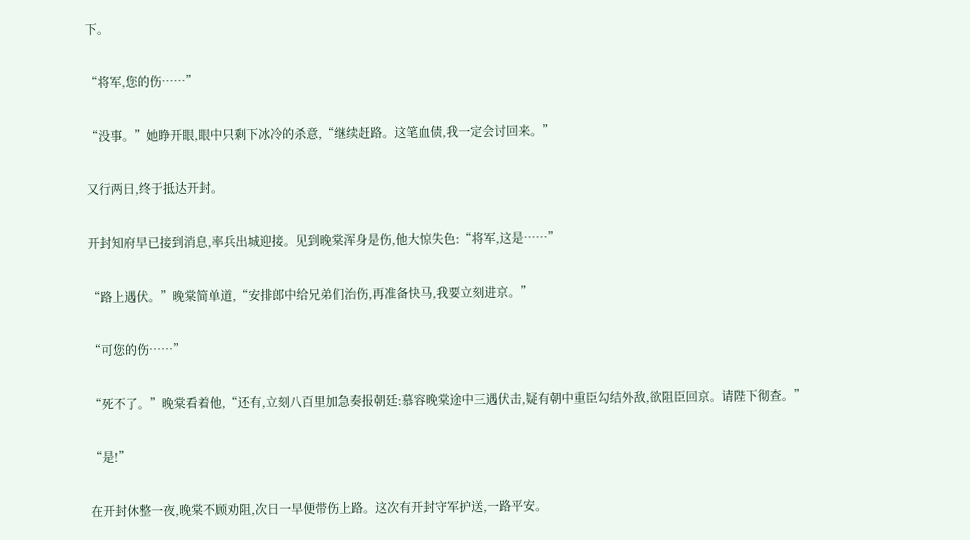下。

“将军,您的伤……”

“没事。”她睁开眼,眼中只剩下冰冷的杀意,“继续赶路。这笔血债,我一定会讨回来。”

又行两日,终于抵达开封。

开封知府早已接到消息,率兵出城迎接。见到晚棠浑身是伤,他大惊失色:“将军,这是……”

“路上遇伏。”晚棠简单道,“安排郎中给兄弟们治伤,再准备快马,我要立刻进京。”

“可您的伤……”

“死不了。”晚棠看着他,“还有,立刻八百里加急奏报朝廷:慕容晚棠途中三遇伏击,疑有朝中重臣勾结外敌,欲阻臣回京。请陛下彻查。”

“是!”

在开封休整一夜,晚棠不顾劝阻,次日一早便带伤上路。这次有开封守军护送,一路平安。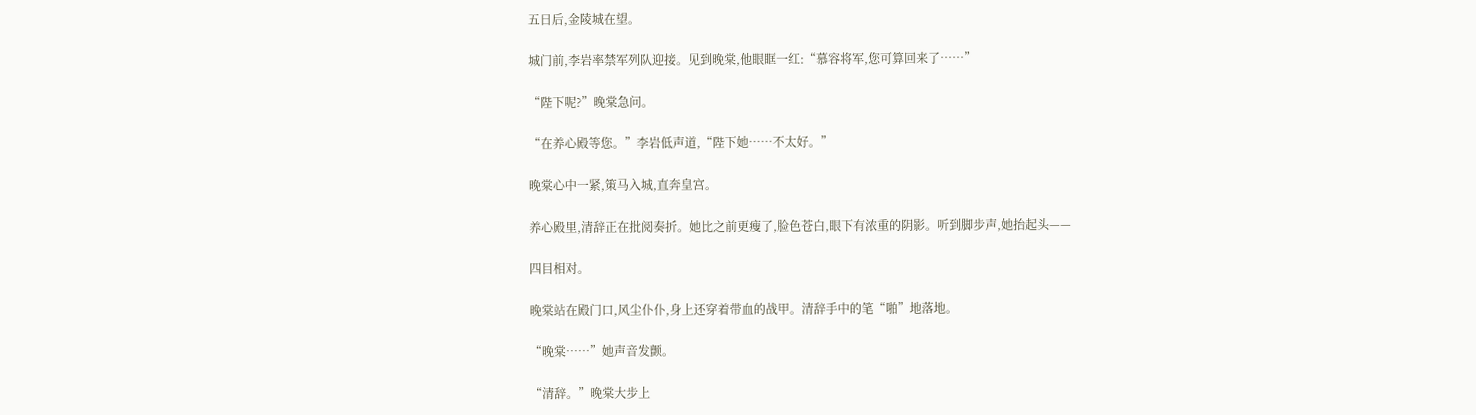五日后,金陵城在望。

城门前,李岩率禁军列队迎接。见到晚棠,他眼眶一红:“慕容将军,您可算回来了……”

“陛下呢?”晚棠急问。

“在养心殿等您。”李岩低声道,“陛下她……不太好。”

晚棠心中一紧,策马入城,直奔皇宫。

养心殿里,清辞正在批阅奏折。她比之前更瘦了,脸色苍白,眼下有浓重的阴影。听到脚步声,她抬起头——

四目相对。

晚棠站在殿门口,风尘仆仆,身上还穿着带血的战甲。清辞手中的笔“啪”地落地。

“晚棠……”她声音发颤。

“清辞。”晚棠大步上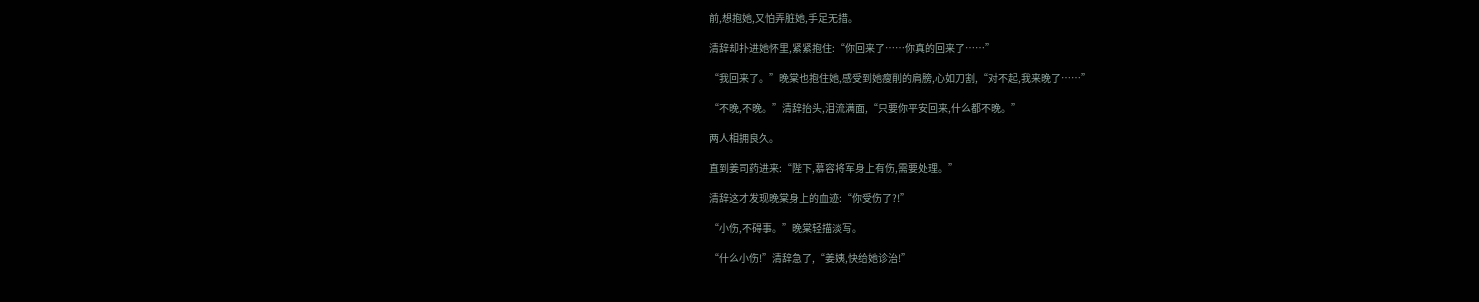前,想抱她,又怕弄脏她,手足无措。

清辞却扑进她怀里,紧紧抱住:“你回来了……你真的回来了……”

“我回来了。”晚棠也抱住她,感受到她瘦削的肩膀,心如刀割,“对不起,我来晚了……”

“不晚,不晚。”清辞抬头,泪流满面,“只要你平安回来,什么都不晚。”

两人相拥良久。

直到姜司药进来:“陛下,慕容将军身上有伤,需要处理。”

清辞这才发现晚棠身上的血迹:“你受伤了?!”

“小伤,不碍事。”晚棠轻描淡写。

“什么小伤!”清辞急了,“姜姨,快给她诊治!”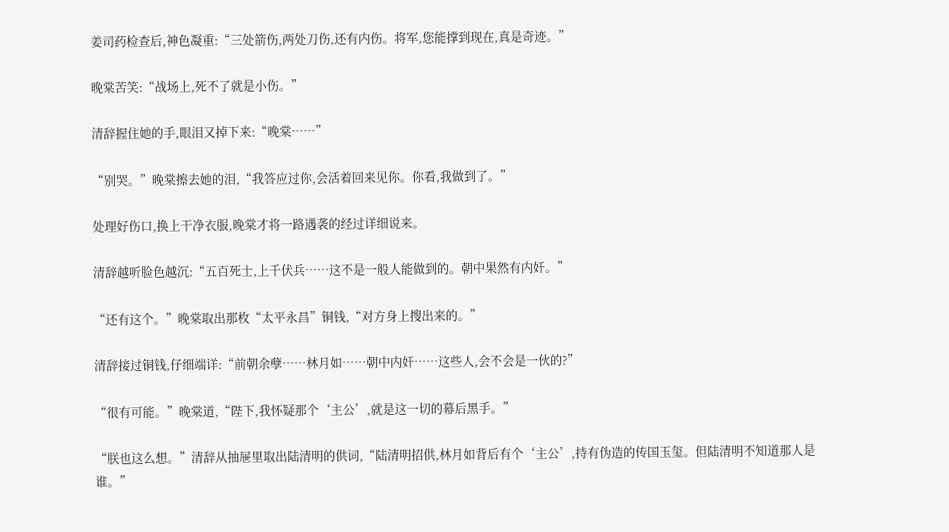姜司药检查后,神色凝重:“三处箭伤,两处刀伤,还有内伤。将军,您能撑到现在,真是奇迹。”

晚棠苦笑:“战场上,死不了就是小伤。”

清辞握住她的手,眼泪又掉下来:“晚棠……”

“别哭。”晚棠擦去她的泪,“我答应过你,会活着回来见你。你看,我做到了。”

处理好伤口,换上干净衣服,晚棠才将一路遇袭的经过详细说来。

清辞越听脸色越沉:“五百死士,上千伏兵……这不是一般人能做到的。朝中果然有内奸。”

“还有这个。”晚棠取出那枚“太平永昌”铜钱,“对方身上搜出来的。”

清辞接过铜钱,仔细端详:“前朝余孽……林月如……朝中内奸……这些人,会不会是一伙的?”

“很有可能。”晚棠道,“陛下,我怀疑那个‘主公’,就是这一切的幕后黑手。”

“朕也这么想。”清辞从抽屉里取出陆清明的供词,“陆清明招供,林月如背后有个‘主公’,持有伪造的传国玉玺。但陆清明不知道那人是谁。”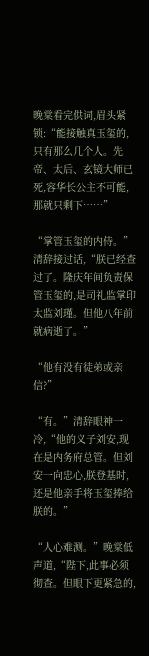晚棠看完供词,眉头紧锁:“能接触真玉玺的,只有那么几个人。先帝、太后、玄镜大师已死,容华长公主不可能,那就只剩下……”

“掌管玉玺的内侍。”清辞接过话,“朕已经查过了。隆庆年间负责保管玉玺的,是司礼监掌印太监刘瑾。但他八年前就病逝了。”

“他有没有徒弟或亲信?”

“有。”清辞眼神一冷,“他的义子刘安,现在是内务府总管。但刘安一向忠心,朕登基时,还是他亲手将玉玺捧给朕的。”

“人心难测。”晚棠低声道,“陛下,此事必须彻查。但眼下更紧急的,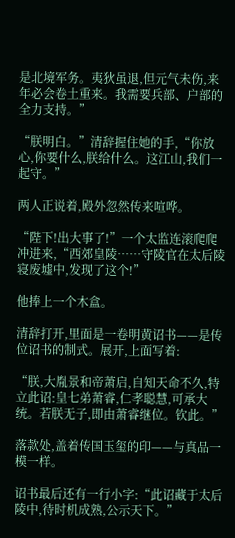是北境军务。夷狄虽退,但元气未伤,来年必会卷土重来。我需要兵部、户部的全力支持。”

“朕明白。”清辞握住她的手,“你放心,你要什么,朕给什么。这江山,我们一起守。”

两人正说着,殿外忽然传来喧哗。

“陛下!出大事了!”一个太监连滚爬爬冲进来,“西郊皇陵……守陵官在太后陵寝废墟中,发现了这个!”

他捧上一个木盒。

清辞打开,里面是一卷明黄诏书——是传位诏书的制式。展开,上面写着:

“朕,大胤景和帝萧启,自知天命不久,特立此诏:皇七弟萧睿,仁孝聪慧,可承大统。若朕无子,即由萧睿继位。钦此。”

落款处,盖着传国玉玺的印——与真品一模一样。

诏书最后还有一行小字:“此诏藏于太后陵中,待时机成熟,公示天下。”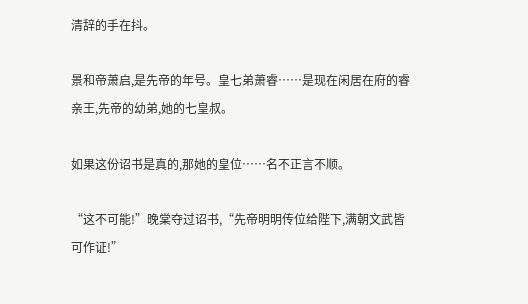清辞的手在抖。

景和帝萧启,是先帝的年号。皇七弟萧睿……是现在闲居在府的睿亲王,先帝的幼弟,她的七皇叔。

如果这份诏书是真的,那她的皇位……名不正言不顺。

“这不可能!”晚棠夺过诏书,“先帝明明传位给陛下,满朝文武皆可作证!”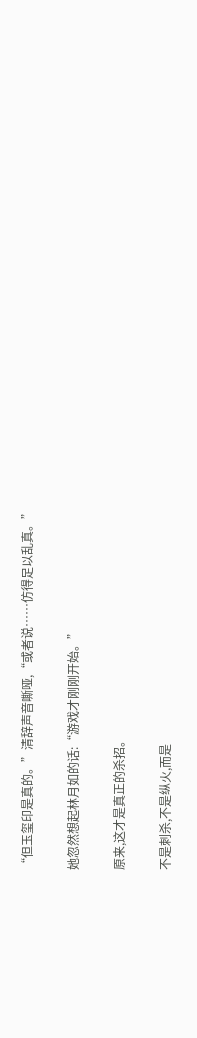“但玉玺印是真的。”清辞声音嘶哑,“或者说……仿得足以乱真。”

她忽然想起林月如的话:“游戏才刚刚开始。”

原来,这才是真正的杀招。

不是刺杀,不是纵火,而是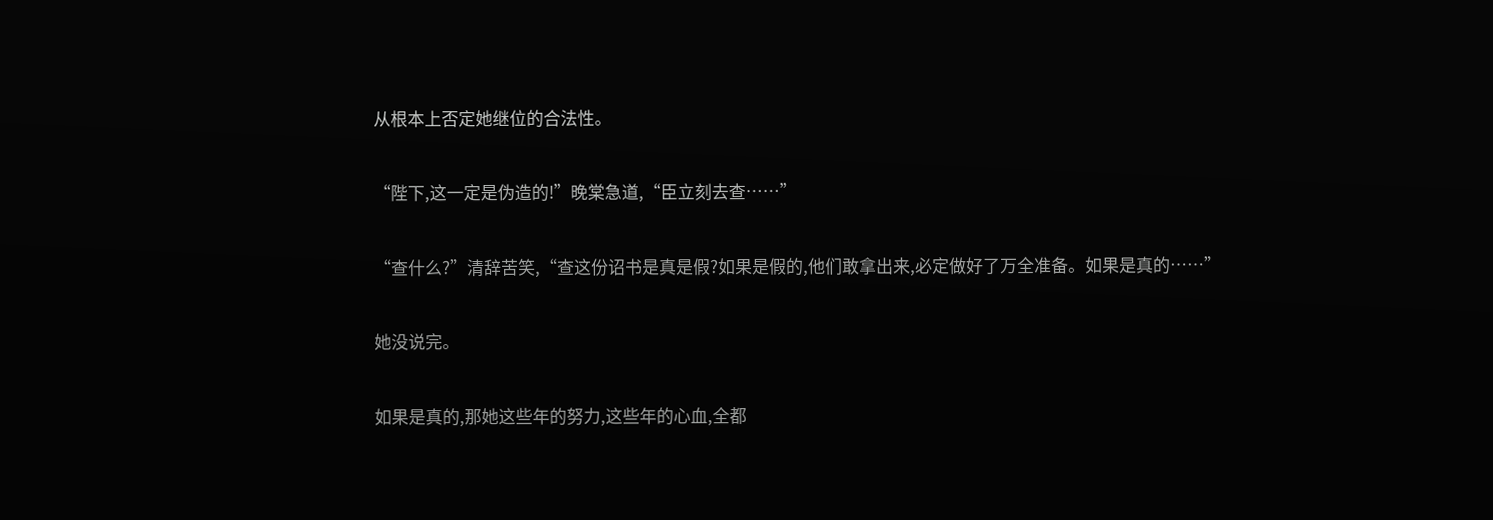从根本上否定她继位的合法性。

“陛下,这一定是伪造的!”晚棠急道,“臣立刻去查……”

“查什么?”清辞苦笑,“查这份诏书是真是假?如果是假的,他们敢拿出来,必定做好了万全准备。如果是真的……”

她没说完。

如果是真的,那她这些年的努力,这些年的心血,全都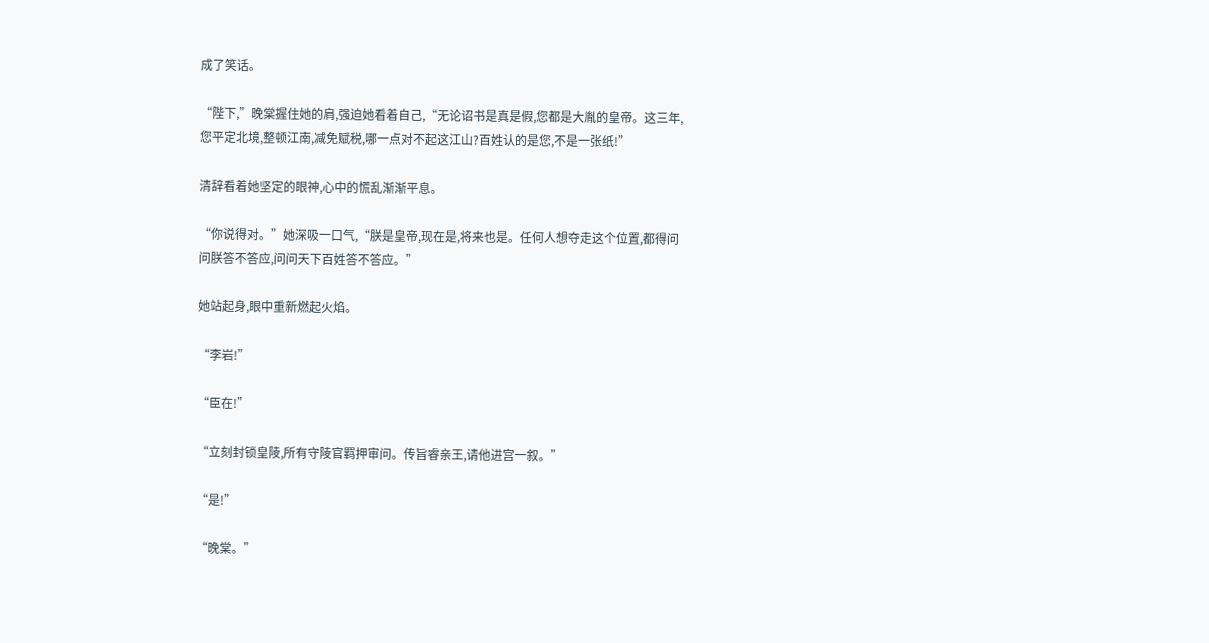成了笑话。

“陛下,”晚棠握住她的肩,强迫她看着自己,“无论诏书是真是假,您都是大胤的皇帝。这三年,您平定北境,整顿江南,减免赋税,哪一点对不起这江山?百姓认的是您,不是一张纸!”

清辞看着她坚定的眼神,心中的慌乱渐渐平息。

“你说得对。”她深吸一口气,“朕是皇帝,现在是,将来也是。任何人想夺走这个位置,都得问问朕答不答应,问问天下百姓答不答应。”

她站起身,眼中重新燃起火焰。

“李岩!”

“臣在!”

“立刻封锁皇陵,所有守陵官羁押审问。传旨睿亲王,请他进宫一叙。”

“是!”

“晚棠。”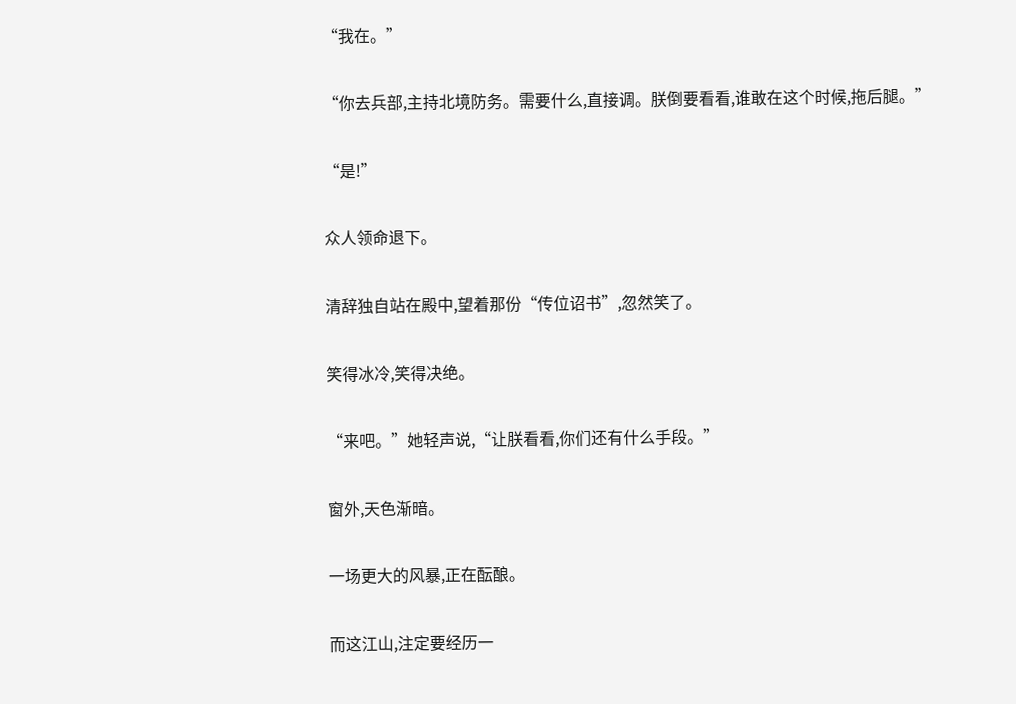“我在。”

“你去兵部,主持北境防务。需要什么,直接调。朕倒要看看,谁敢在这个时候,拖后腿。”

“是!”

众人领命退下。

清辞独自站在殿中,望着那份“传位诏书”,忽然笑了。

笑得冰冷,笑得决绝。

“来吧。”她轻声说,“让朕看看,你们还有什么手段。”

窗外,天色渐暗。

一场更大的风暴,正在酝酿。

而这江山,注定要经历一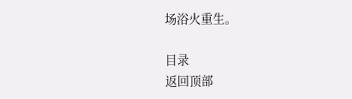场浴火重生。

目录
返回顶部